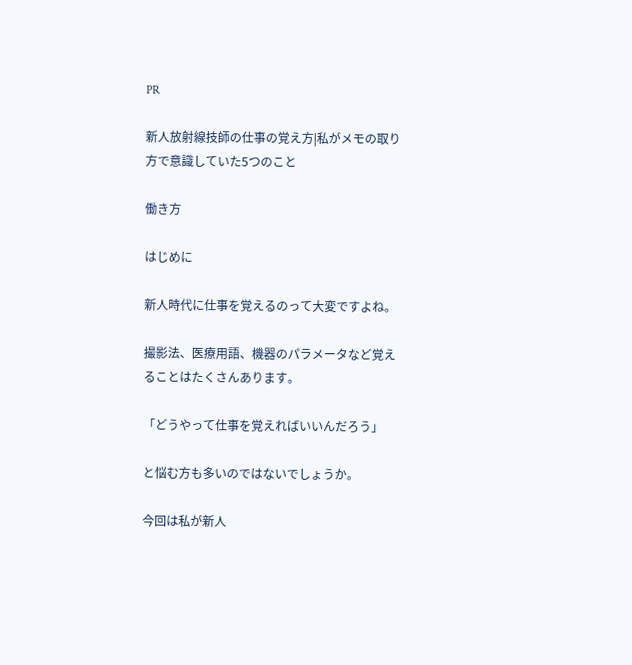PR

新人放射線技師の仕事の覚え方|私がメモの取り方で意識していた5つのこと

働き方

はじめに

新人時代に仕事を覚えるのって大変ですよね。

撮影法、医療用語、機器のパラメータなど覚えることはたくさんあります。

「どうやって仕事を覚えればいいんだろう」

と悩む方も多いのではないでしょうか。

今回は私が新人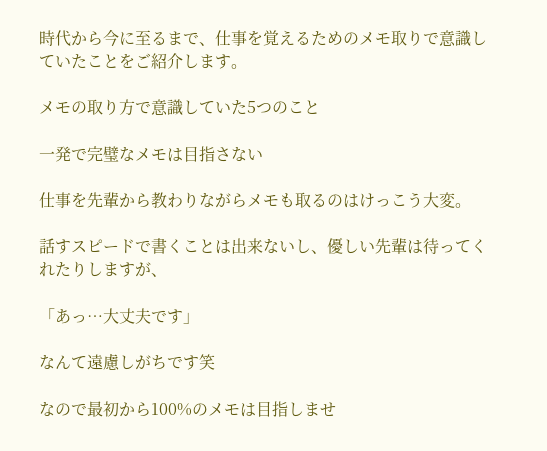時代から今に至るまで、仕事を覚えるためのメモ取りで意識していたことをご紹介します。

メモの取り方で意識していた5つのこと

一発で完璧なメモは目指さない

仕事を先輩から教わりながらメモも取るのはけっこう大変。

話すスピードで書くことは出来ないし、優しい先輩は待ってくれたりしますが、

「あっ…大丈夫です」

なんて遠慮しがちです笑

なので最初から100%のメモは目指しませ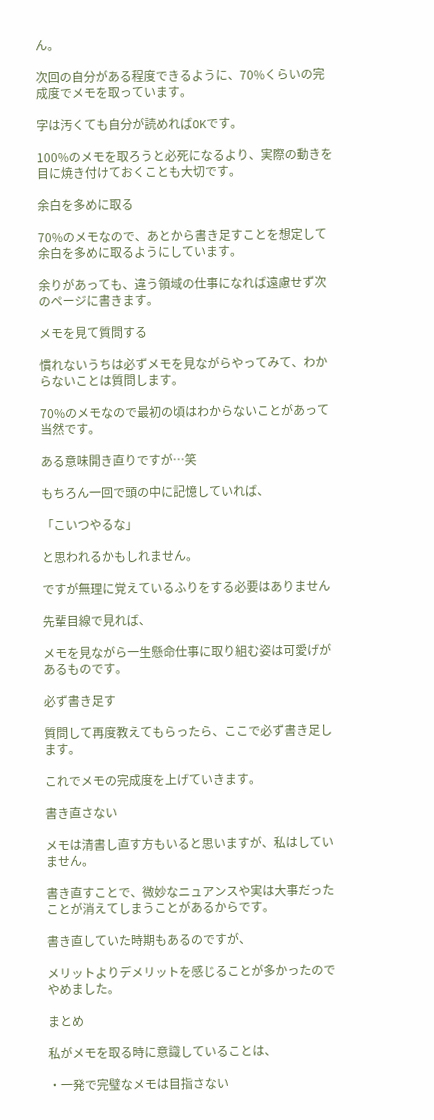ん。

次回の自分がある程度できるように、70%くらいの完成度でメモを取っています。

字は汚くても自分が読めればOKです。

100%のメモを取ろうと必死になるより、実際の動きを目に焼き付けておくことも大切です。

余白を多めに取る

70%のメモなので、あとから書き足すことを想定して余白を多めに取るようにしています。

余りがあっても、違う領域の仕事になれば遠慮せず次のページに書きます。

メモを見て質問する

慣れないうちは必ずメモを見ながらやってみて、わからないことは質問します。

70%のメモなので最初の頃はわからないことがあって当然です。

ある意味開き直りですが…笑

もちろん一回で頭の中に記憶していれば、

「こいつやるな」

と思われるかもしれません。

ですが無理に覚えているふりをする必要はありません

先輩目線で見れば、

メモを見ながら一生懸命仕事に取り組む姿は可愛げがあるものです。

必ず書き足す

質問して再度教えてもらったら、ここで必ず書き足します。

これでメモの完成度を上げていきます。

書き直さない

メモは清書し直す方もいると思いますが、私はしていません。

書き直すことで、微妙なニュアンスや実は大事だったことが消えてしまうことがあるからです。

書き直していた時期もあるのですが、

メリットよりデメリットを感じることが多かったのでやめました。

まとめ

私がメモを取る時に意識していることは、

・一発で完璧なメモは目指さない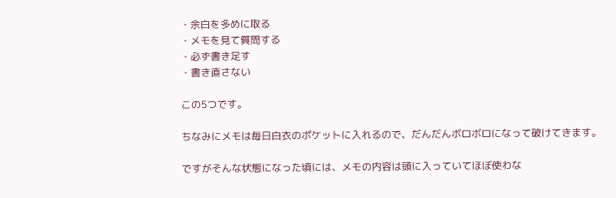・余白を多めに取る
・メモを見て質問する
・必ず書き足す
・書き直さない

この5つです。

ちなみにメモは毎日白衣のポケットに入れるので、だんだんボロボロになって破けてきます。

ですがそんな状態になった頃には、メモの内容は頭に入っていてほぼ使わな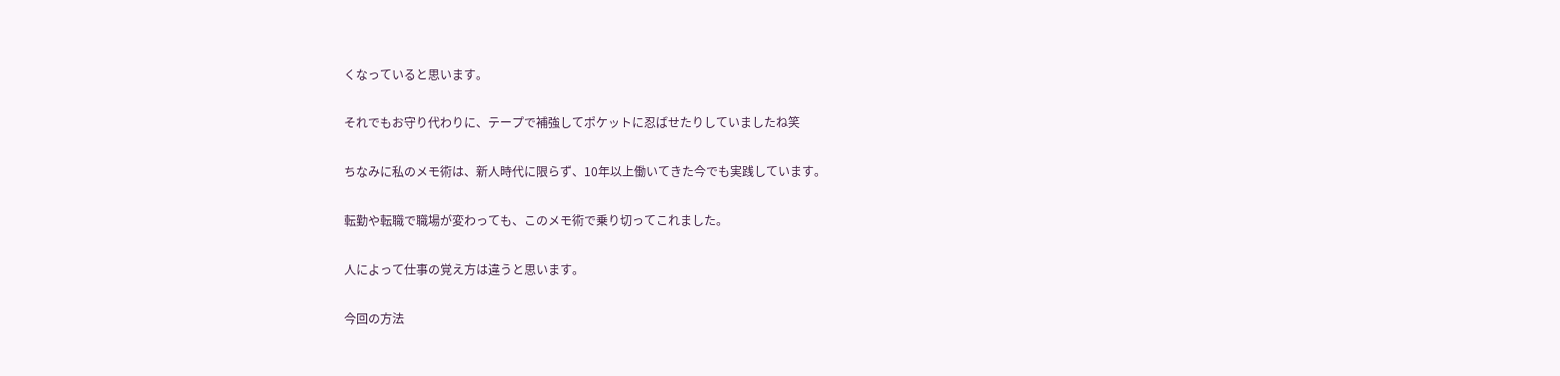くなっていると思います。

それでもお守り代わりに、テープで補強してポケットに忍ばせたりしていましたね笑

ちなみに私のメモ術は、新人時代に限らず、10年以上働いてきた今でも実践しています。

転勤や転職で職場が変わっても、このメモ術で乗り切ってこれました。

人によって仕事の覚え方は違うと思います。

今回の方法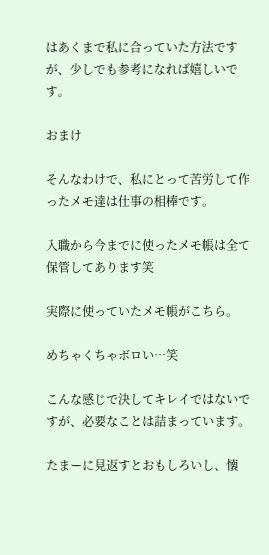はあくまで私に合っていた方法ですが、少しでも参考になれば嬉しいです。

おまけ

そんなわけで、私にとって苦労して作ったメモ達は仕事の相棒です。

入職から今までに使ったメモ帳は全て保管してあります笑

実際に使っていたメモ帳がこちら。

めちゃくちゃボロい…笑

こんな感じで決してキレイではないですが、必要なことは詰まっています。

たまーに見返すとおもしろいし、懐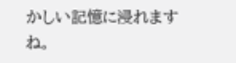かしい記憶に浸れますね。